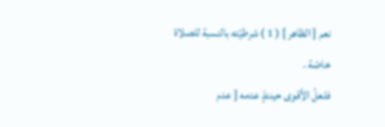نعم [ الظاهر ] ( 1 ) شرطيّته بالنسبة للصلاة خاصّة .
فلعلّ الأقوى حينئذٍ عدمه [ عدم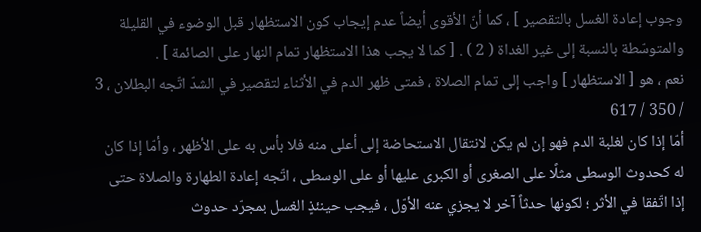وجوب إعادة الغسل بالتقصير ] ، كما أنّ الأقوى أيضاً عدم إيجاب كون الاستظهار قبل الوضوء في القليلة والمتوسّطة بالنسبة إلى غير الغداة ( 2 ) . [ كما لا يجب هذا الاستظهار تمام النهار على الصائمة ] .
نعم ، هو [ الاستظهار ] واجب إلى تمام الصلاة ، فمتى ظهر الدم في الأثناء لتقصير في الشدّ اتّجه البطلان ، 3 / 350 / 617
أمّا إذا كان لغلبة الدم فهو إن لم يكن لانتقال الاستحاضة إلى أعلى منه فلا بأس به على الأظهر ، وأمّا إذا كان له كحدوث الوسطى مثلًا على الصغرى أو الكبرى عليها أو على الوسطى ، اتّجه إعادة الطهارة والصلاة حتى إذا اتّفقا في الأثر ؛ لكونها حدثاً آخر لا يجزي عنه الأوّل ، فيجب حينئذٍ الغسل بمجرّد حدوث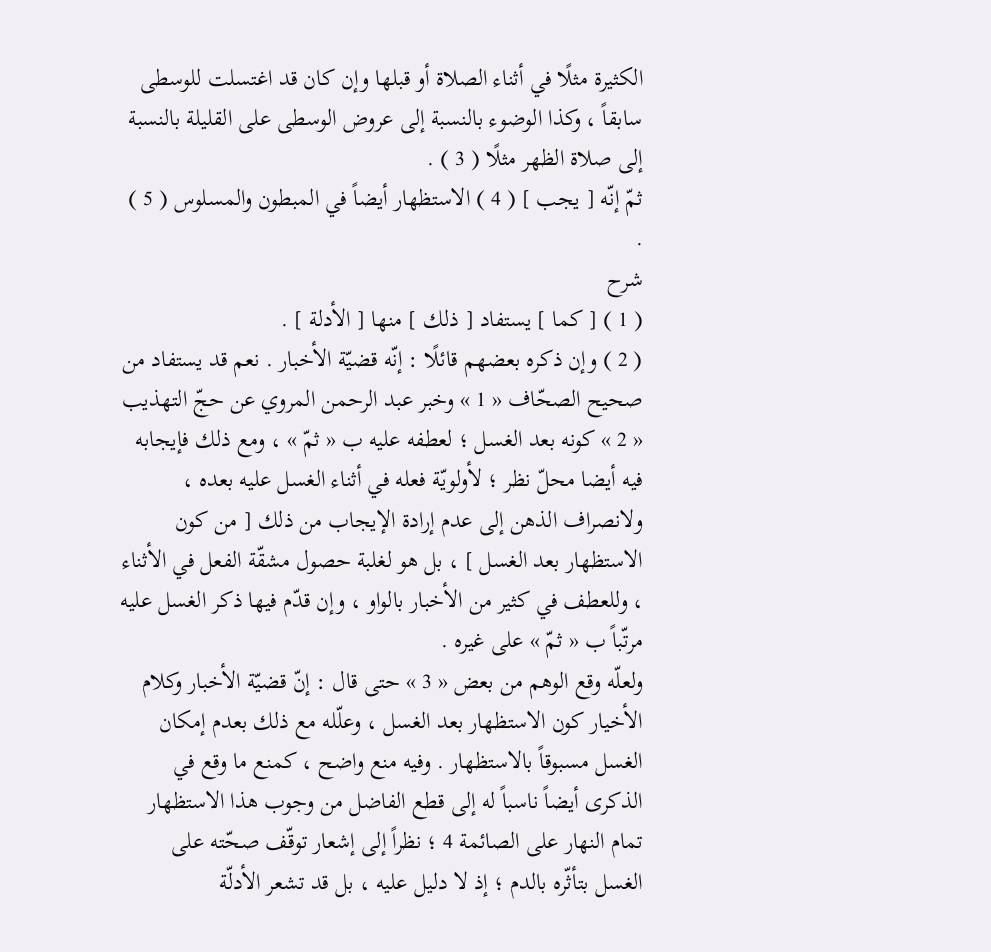الكثيرة مثلًا في أثناء الصلاة أو قبلها وإن كان قد اغتسلت للوسطى سابقاً ، وكذا الوضوء بالنسبة إلى عروض الوسطى على القليلة بالنسبة إلى صلاة الظهر مثلًا ( 3 ) .
ثمّ إنّه [ يجب ] ( 4 ) الاستظهار أيضاً في المبطون والمسلوس ( 5 ) .
شرح
( 1 ) [ كما ] يستفاد [ ذلك ] منها [ الأدلة ] .
( 2 ) وإن ذكره بعضهم قائلًا : إنّه قضيّة الأخبار . نعم قد يستفاد من صحيح الصحّاف « 1 » وخبر عبد الرحمن المروي عن حجّ التهذيب « 2 » كونه بعد الغسل ؛ لعطفه عليه ب « ثمّ » ، ومع ذلك فإيجابه فيه أيضا محلّ نظر ؛ لأولويّة فعله في أثناء الغسل عليه بعده ، ولانصراف الذهن إلى عدم إرادة الإيجاب من ذلك [ من كون الاستظهار بعد الغسل ] ، بل هو لغلبة حصول مشقّة الفعل في الأثناء ، وللعطف في كثير من الأخبار بالواو ، وإن قدّم فيها ذكر الغسل عليه مرتّباً ب « ثمّ » على غيره .
ولعلّه وقع الوهم من بعض « 3 » حتى قال : إنّ قضيّة الأخبار وكلام الأخيار كون الاستظهار بعد الغسل ، وعلّله مع ذلك بعدم إمكان الغسل مسبوقاً بالاستظهار . وفيه منع واضح ، كمنع ما وقع في الذكرى أيضاً ناسباً له إلى قطع الفاضل من وجوب هذا الاستظهار تمام النهار على الصائمة 4 ؛ نظراً إلى إشعار توقّف صحّته على الغسل بتأثّره بالدم ؛ إذ لا دليل عليه ، بل قد تشعر الأدلّة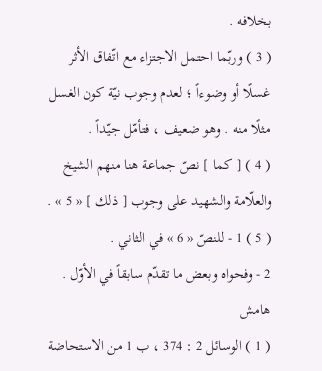بخلافه .
( 3 ) وربّما احتمل الاجتزاء مع اتّفاق الأثر غسلًا أو وضوءاً ؛ لعدم وجوب نيّة كون الغسل مثلًا منه . وهو ضعيف ، فتأمّل جيّداً .
( 4 ) [ كما ] نصّ جماعة هنا منهم الشيخ والعلّامة والشهيد على وجوب [ ذلك ] « 5 » .
( 5 ) 1 - للنصّ « 6 » في الثاني .
2 - وفحواه وبعض ما تقدّم سابقاً في الأوّل .
هامش
( 1 ) الوسائل 2 : 374 ، ب 1 من الاستحاضة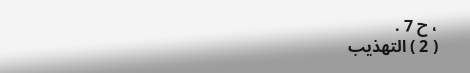، ح 7 .
( 2 ) التهذيب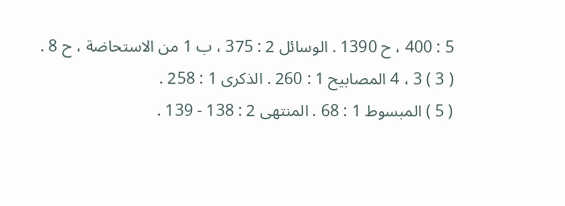5 : 400 ، ح 1390 . الوسائل 2 : 375 ، ب 1 من الاستحاضة ، ح 8 .
( 3 ) 3 ، 4 المصابيح 1 : 260 . الذكرى 1 : 258 .
( 5 ) المبسوط 1 : 68 . المنتهى 2 : 138 - 139 .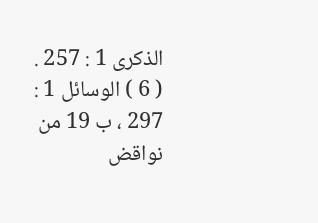الذكرى 1 : 257 .
( 6 ) الوسائل 1 : 297 ، ب 19 من نواقض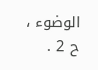الوضوء ، ح 2 .